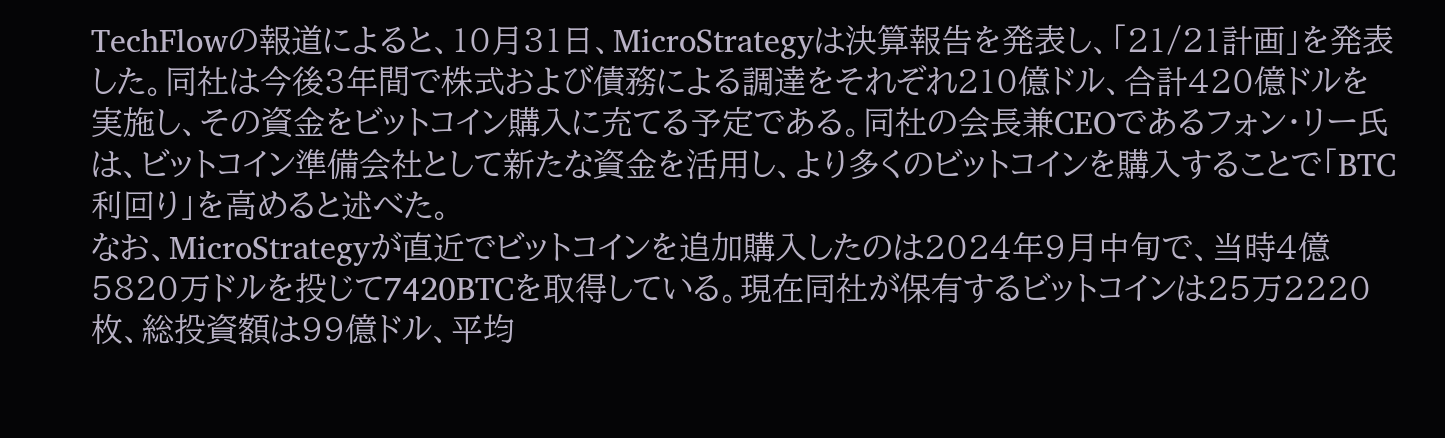TechFlowの報道によると、10月31日、MicroStrategyは決算報告を発表し、「21/21計画」を発表した。同社は今後3年間で株式および債務による調達をそれぞれ210億ドル、合計420億ドルを実施し、その資金をビットコイン購入に充てる予定である。同社の会長兼CEOであるフォン・リー氏は、ビットコイン準備会社として新たな資金を活用し、より多くのビットコインを購入することで「BTC利回り」を高めると述べた。
なお、MicroStrategyが直近でビットコインを追加購入したのは2024年9月中旬で、当時4億5820万ドルを投じて7420BTCを取得している。現在同社が保有するビットコインは25万2220枚、総投資額は99億ドル、平均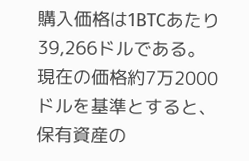購入価格は1BTCあたり39,266ドルである。現在の価格約7万2000ドルを基準とすると、保有資産の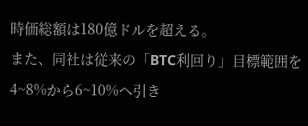時価総額は180億ドルを超える。
また、同社は従来の「BTC利回り」目標範囲を4~8%から6~10%へ引き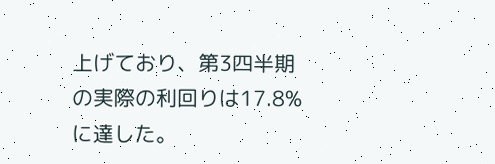上げており、第3四半期の実際の利回りは17.8%に達した。